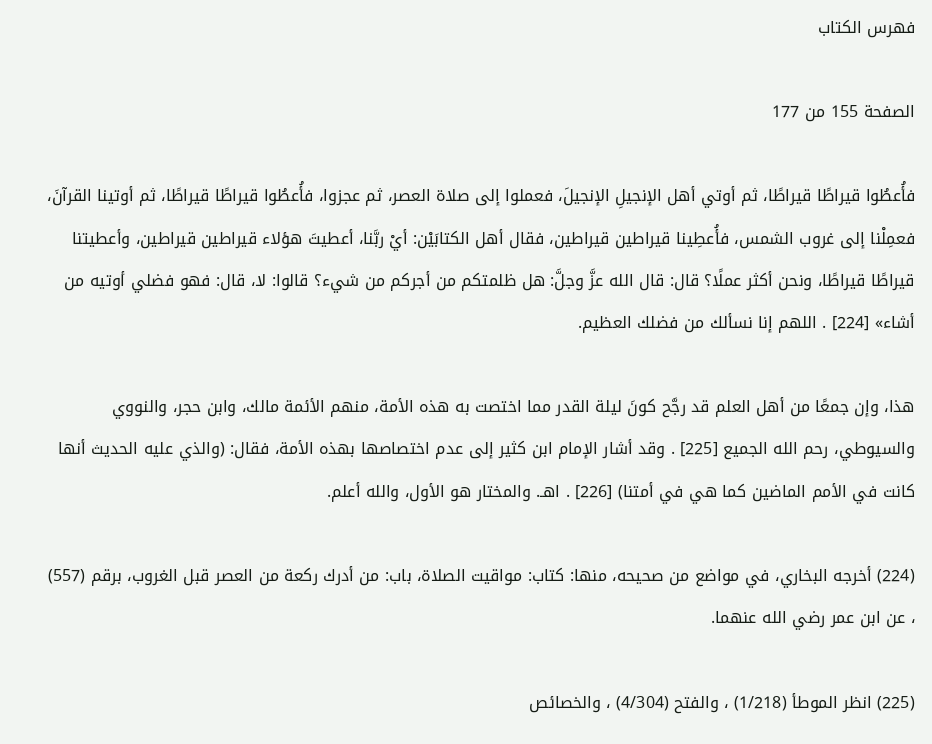فهرس الكتاب

الصفحة 155 من 177

فأُعطُوا قيراطًا قيراطًا، ثم أوتي أهل الإنجيلِ الإنجيلَ، فعملوا إلى صلاة العصر، ثم عجزوا، فأُعطُوا قيراطًا قيراطًا، ثم أوتينا القرآنَ، فعمِلْنا إلى غروب الشمس، فأُعطِينا قيراطين قيراطين، فقال أهل الكتابَيْن: أيْ ربَّنا، أعطيتَ هؤلاء قيراطين قيراطين، وأعطيتنا قيراطًا قيراطًا، ونحن أكثر عملًا؟ قال: قال الله عزَّ وجلَّ: هل ظلمتكم من أجركم من شيء؟ قالوا: لا، قال: فهو فضلي أوتيه من أشاء» [224] . اللهم إنا نسألك من فضلك العظيم.

هذا، وإن جمعًا من أهل العلم قد رجَّح كونَ ليلة القدر مما اختصت به هذه الأمة، منهم الأئمة مالك، وابن حجر، والنووي والسيوطي، رحم الله الجميع [225] . وقد أشار الإمام ابن كثير إلى عدم اختصاصها بهذه الأمة، فقال: (والذي عليه الحديث أنها كانت في الأمم الماضين كما هي في أمتنا) [226] . اهـ. والمختار هو الأول، والله أعلم.

(224) أخرجه البخاري، في مواضع من صحيحه، منها: كتاب: مواقيت الصلاة، باب: من أدرك ركعة من العصر قبل الغروب، برقم (557) ، عن ابن عمر رضي الله عنهما.

(225) انظر الموطأ (1/218) ، والفتح (4/304) ، والخصائص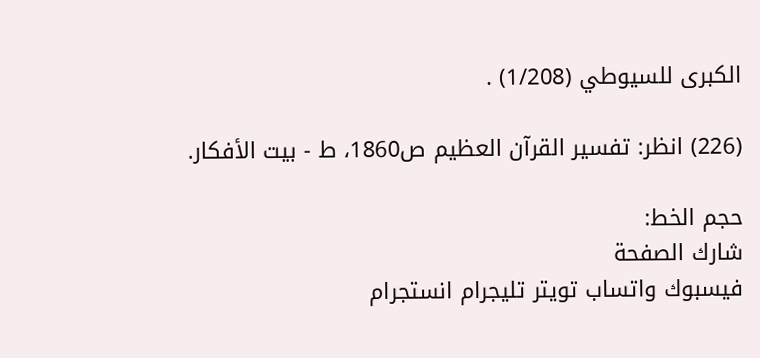الكبرى للسيوطي (1/208) .

(226) انظر: تفسير القرآن العظيم ص1860، ط - بيت الأفكار.

حجم الخط:
شارك الصفحة
فيسبوك واتساب تويتر تليجرام انستجرام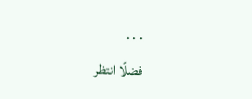. . .
فضلًا انتظر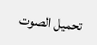تحميل الصوت